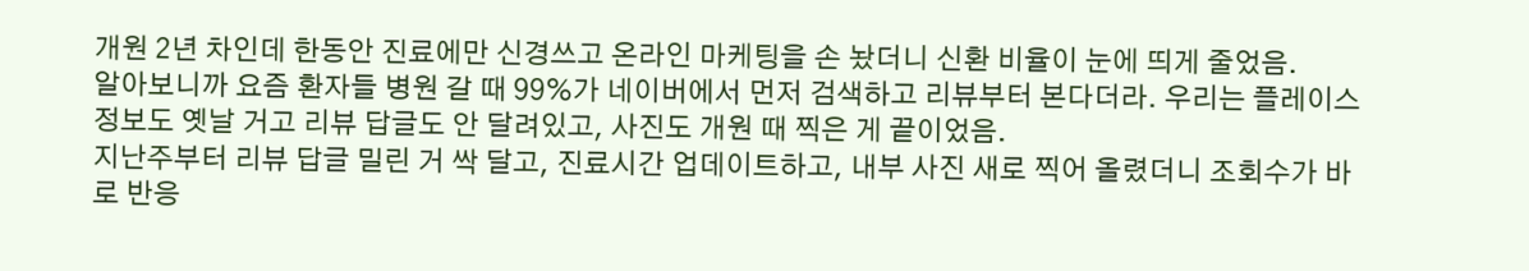개원 2년 차인데 한동안 진료에만 신경쓰고 온라인 마케팅을 손 놨더니 신환 비율이 눈에 띄게 줄었음.
알아보니까 요즘 환자들 병원 갈 때 99%가 네이버에서 먼저 검색하고 리뷰부터 본다더라. 우리는 플레이스 정보도 옛날 거고 리뷰 답글도 안 달려있고, 사진도 개원 때 찍은 게 끝이었음.
지난주부터 리뷰 답글 밀린 거 싹 달고, 진료시간 업데이트하고, 내부 사진 새로 찍어 올렸더니 조회수가 바로 반응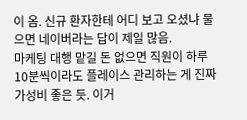이 옴. 신규 환자한테 어디 보고 오셨냐 물으면 네이버라는 답이 제일 많음.
마케팅 대행 맡길 돈 없으면 직원이 하루 10분씩이라도 플레이스 관리하는 게 진짜 가성비 좋은 듯. 이거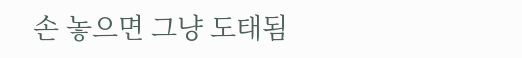손 놓으면 그냥 도태됨